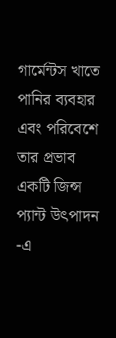গার্মেন্টস খাতে পানির ব্যবহার এবং পরিবেশে তার প্রভাব
একটি জিন্স প্যান্ট উৎপাদন -এ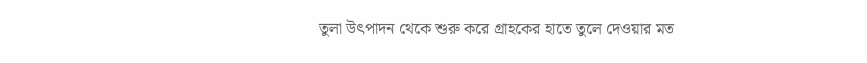তুলা উৎপাদন থেকে শুরু করে গ্রাহকের হাতে তুলে দেওয়ার মত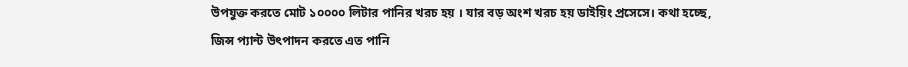উপযুক্ত করতে মোট ১০০০০ লিটার পানির খরচ হয় । যার বড় অংশ খরচ হয় ডাইয়িং প্রসেসে। কথা হচ্ছে, জিন্স প্যান্ট উৎপাদন করতে এত পানি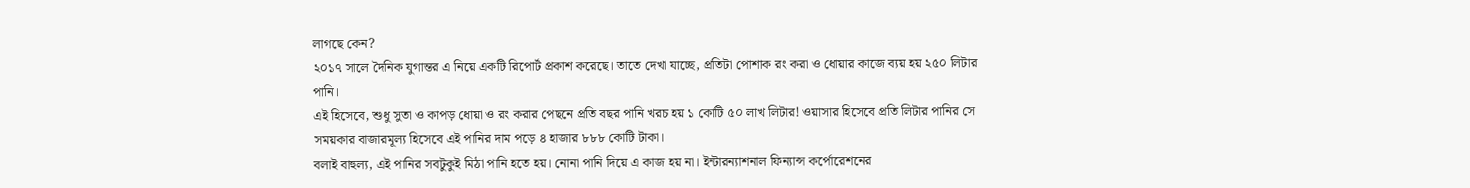লাগছে কেন?
২০১৭ সালে দৈনিক যুগান্তর এ নিয়ে একটি রিপোর্ট প্রকাশ করেছে। তাতে দেখা যাচ্ছে, প্রতিটা পোশাক রং করা ও ধোয়ার কাজে ব্যয় হয় ২৫০ লিটার পানি।
এই হিসেবে, শুধু সুতা ও কাপড় ধোয়া ও রং করার পেছনে প্রতি বছর পানি খরচ হয় ১ কোটি ৫০ লাখ লিটার! ওয়াসার হিসেবে প্রতি লিটার পানির সে সময়কার বাজারমূল্য হিসেবে এই পানির দাম পড়ে ৪ হাজার ৮৮৮ কোটি টাকা।
বলাই বাহুল্য, এই পানির সবটুকুই মিঠা পানি হতে হয়। নোনা পানি দিয়ে এ কাজ হয় না। ইন্টারন্যাশনাল ফিন্যান্স কর্পোরেশনের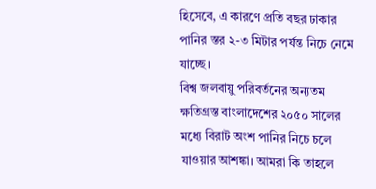হিসেবে, এ কারণে প্রতি বছর ঢাকার পানির স্তর ২-৩ মিটার পর্যন্ত নিচে নেমে যাচ্ছে।
বিশ্ব জলবায়ু পরিবর্তনের অন্যতম ক্ষতিগ্রস্ত বাংলাদেশের ২০৫০ সালের মধ্যে বিরাট অংশ পানির নিচে চলে যাওয়ার আশঙ্কা। আমরা কি তাহলে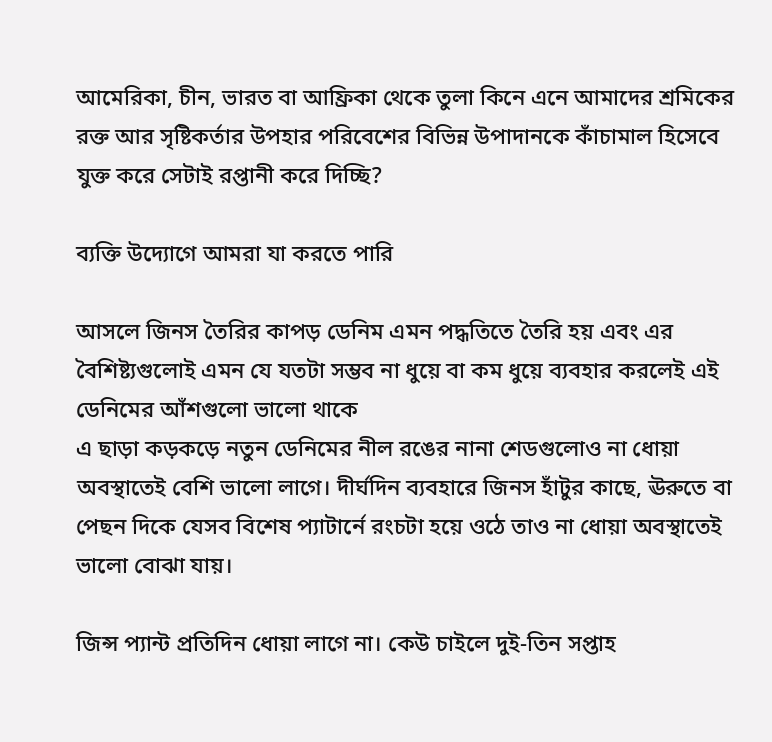আমেরিকা, চীন, ভারত বা আফ্রিকা থেকে তুলা কিনে এনে আমাদের শ্রমিকের রক্ত আর সৃষ্টিকর্তার উপহার পরিবেশের বিভিন্ন উপাদানকে কাঁচামাল হিসেবে যুক্ত করে সেটাই রপ্তানী করে দিচ্ছি?

ব্যক্তি উদ্যোগে আমরা যা করতে পারি

আসলে জিনস তৈরির কাপড় ডেনিম এমন পদ্ধতিতে তৈরি হয় এবং এর বৈশিষ্ট্যগুলোই এমন যে যতটা সম্ভব না ধুয়ে বা কম ধুয়ে ব্যবহার করলেই এই ডেনিমের আঁশগুলো ভালো থাকে
এ ছাড়া কড়কড়ে নতুন ডেনিমের নীল রঙের নানা শেডগুলোও না ধোয়া অবস্থাতেই বেশি ভালো লাগে। দীর্ঘদিন ব্যবহারে জিনস হাঁটুর কাছে, ঊরুতে বা পেছন দিকে যেসব বিশেষ প্যাটার্নে রংচটা হয়ে ওঠে তাও না ধোয়া অবস্থাতেই ভালো বোঝা যায়।

জিন্স প্যান্ট প্রতিদিন ধোয়া লাগে না। কেউ চাইলে দুই-তিন সপ্তাহ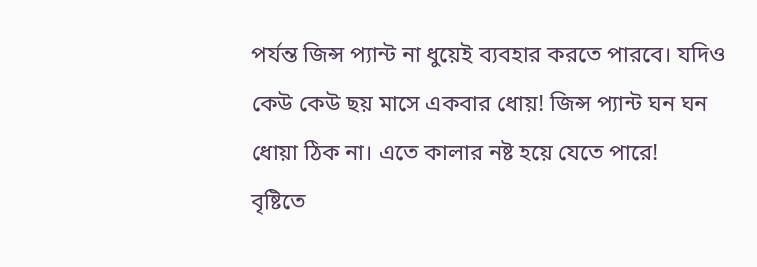পর্যন্ত জিন্স প্যান্ট না ধুয়েই ব্যবহার করতে পারবে। যদিও কেউ কেউ ছয় মাসে একবার ধোয়! জিন্স প্যান্ট ঘন ঘন ধোয়া ঠিক না। এতে কালার নষ্ট হয়ে যেতে পারে!
বৃষ্টিতে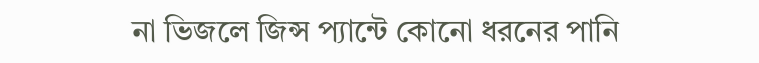না ভিজলে জিন্স প্যান্টে কোনো ধরনের পানি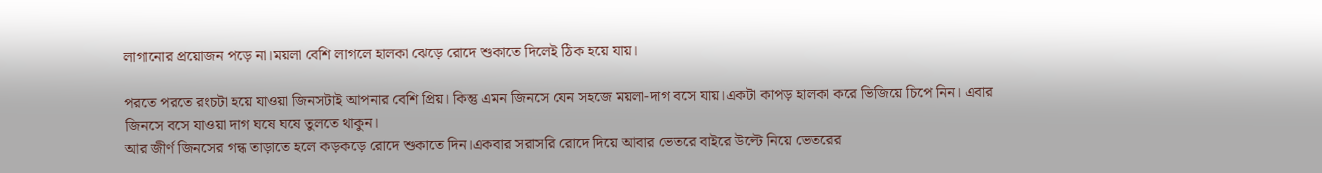লাগানোর প্রয়োজন পড়ে না।ময়লা বেশি লাগলে হালকা ঝেড়ে রোদে শুকাতে দিলেই ঠিক হয়ে যায়।

পরতে পরতে রংচটা হয়ে যাওয়া জিনসটাই আপনার বেশি প্রিয়। কিন্তু এমন জিনসে যেন সহজে ময়লা-দাগ বসে যায়।একটা কাপড় হালকা করে ভিজিয়ে চিপে নিন। এবার জিনসে বসে যাওয়া দাগ ঘষে ঘষে তুলতে থাকুন।
আর জীর্ণ জিনসের গন্ধ তাড়াতে হলে কড়কড়ে রোদে শুকাতে দিন।একবার সরাসরি রোদে দিয়ে আবার ভেতরে বাইরে উল্টে নিয়ে ভেতরের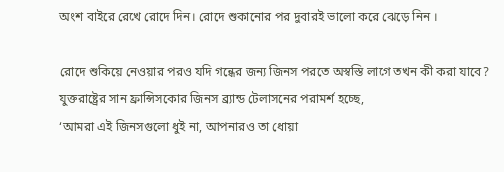অংশ বাইরে রেখে রোদে দিন। রোদে শুকানোর পর দুবারই ভালো করে ঝেড়ে নিন ।

রোদে শুকিয়ে নেওয়ার পরও যদি গন্ধের জন্য জিনস পরতে অস্বস্তি লাগে তখন কী করা যাবে? যুক্তরাষ্ট্রের সান ফ্রান্সিসকোর জিনস ব্র্যান্ড টেলাসনের পরামর্শ হচ্ছে,
‘আমরা এই জিনসগুলো ধুই না, আপনারও তা ধোয়া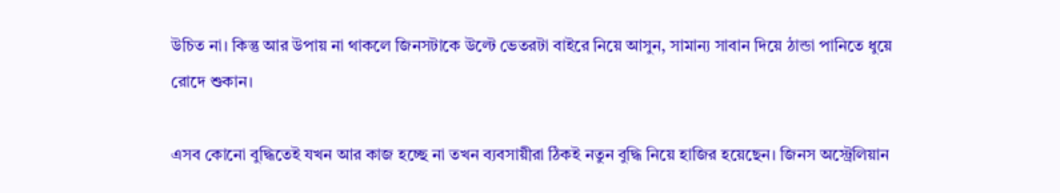উচিত না। কিন্তু আর উপায় না থাকলে জিনসটাকে উল্টে ভেতরটা বাইরে নিয়ে আসুন, সামান্য সাবান দিয়ে ঠান্ডা পানিতে ধুয়ে রোদে শুকান।

এসব কোনো বুদ্ধিতেই যখন আর কাজ হচ্ছে না তখন ব্যবসায়ীরা ঠিকই নতুন বুদ্ধি নিয়ে হাজির হয়েছেন। জিনস অস্ট্রেলিয়ান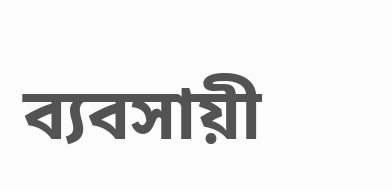ব্যবসায়ী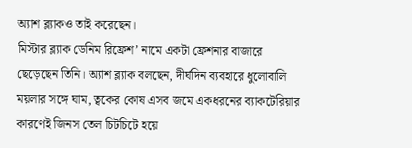অ্যাশ ব্ল্যাকও তাই করেছেন।
মিস্টার ব্ল্যাক ডেনিম রিফ্রেশ’ নামে একটা ফ্রেশনার বাজারে ছেড়েছেন তিনি। অ্যাশ ব্ল্যাক বলছেন, দীর্ঘদিন ব্যবহারে ধুলোবালি ময়লার সঙ্গে ঘাম, ত্বকের কোষ এসব জমে একধরনের ব্যাকটেরিয়ার কারণেই জিনস তেল চিটচিটে হয়ে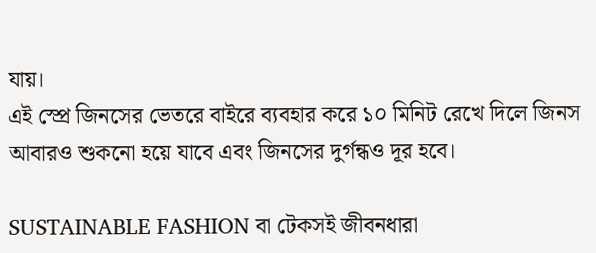যায়।
এই স্প্রে জিনসের ভেতরে বাইরে ব্যবহার করে ১০ মিনিট রেখে দিলে জিনস আবারও শুকনো হয়ে যাবে এবং জিনসের দুর্গন্ধও দূর হবে।

SUSTAINABLE FASHION বা টেকসই জীবনধারা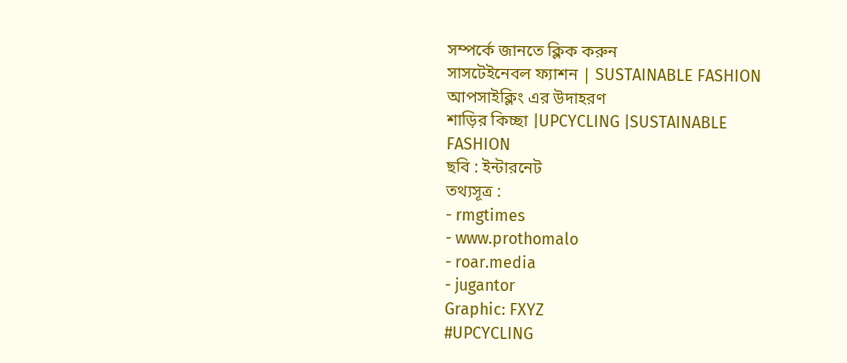সম্পর্কে জানতে ক্লিক করুন
সাসটেইনেবল ফ্যাশন | SUSTAINABLE FASHION
আপসাইক্লিং এর উদাহরণ
শাড়ির কিচ্ছা |UPCYCLING |SUSTAINABLE FASHION
ছবি : ইন্টারনেট
তথ্যসূত্র :
- rmgtimes
- www.prothomalo
- roar.media
- jugantor
Graphic: FXYZ
#UPCYCLING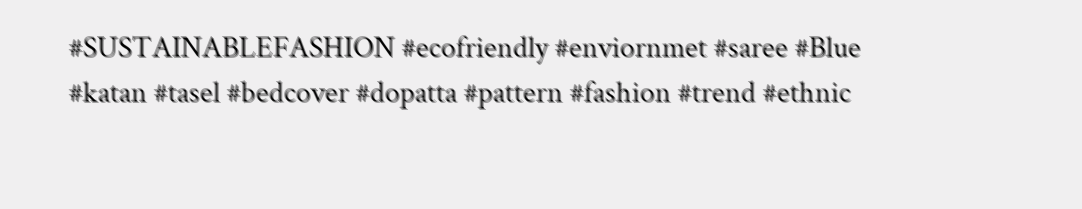#SUSTAINABLEFASHION #ecofriendly #enviornmet #saree #Blue #katan #tasel #bedcover #dopatta #pattern #fashion #trend #ethnic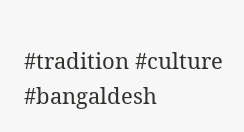#tradition #culture #bangaldesh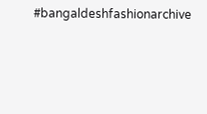#bangaldeshfashionarchive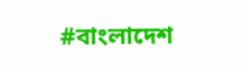#বাংলাদেশ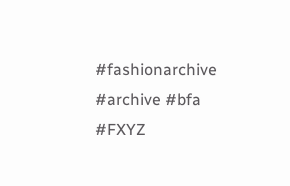#fashionarchive #archive #bfa #FXYZ